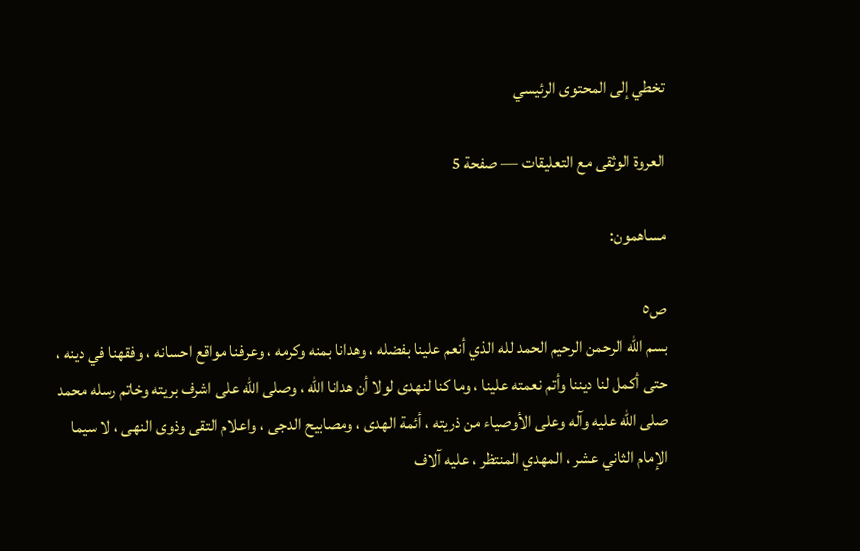تخطي إلى المحتوى الرئيسي

العروة الوثقى مع التعليقات — صفحة 5

مساهمون:

ص٥
بسم الله الرحمن الرحيم الحمد لله الذي أنعم علينا بفضله ، وهدانا بمنه وكرمه ، وعرفنا مواقع احسانه ، وفقهنا في دينه ، حتى أكمل لنا ديننا وأتم نعمته علينا ، وما كنا لنهدى لولا أن هدانا الله ، وصلى الله على اشرف بريته وخاتم رسله محمد صلى الله عليه وآله وعلى الأوصياء من ذريته ، أئمة الهدى ، ومصابيح الدجى ، واعلام التقى وذوى النهى ، لا سيما الإمام الثاني عشر ، المهدي المنتظر ، عليه آلاف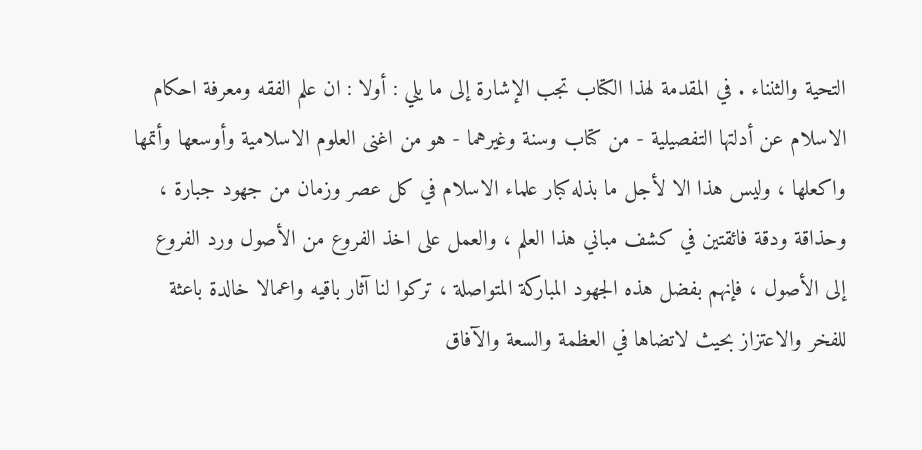التحية والثنناء . في المقدمة لهذا الكتاب تجب الإشارة إلى ما يلي : أولا : ان علم الفقه ومعرفة احكام الاسلام عن أدلتها التفصيلية - من كتاب وسنة وغيرهما - هو من اغنى العلوم الاسلامية وأوسعها وأتمها واكعلها ، وليس هذا الا لأجل ما بذله كبار علماء الاسلام في كل عصر وزمان من جهود جبارة ، وحذاقة ودقة فائقتين في كشف مباني هذا العلم ، والعمل على اخذ الفروع من الأصول ورد الفروع إلى الأصول ، فإنهم بفضل هذه الجهود المباركة المتواصلة ، تركوا لنا آثار باقيه واعمالا خالدة باعثة للفخر والاعتزاز بحيث لاتضاها في العظمة والسعة والآفاق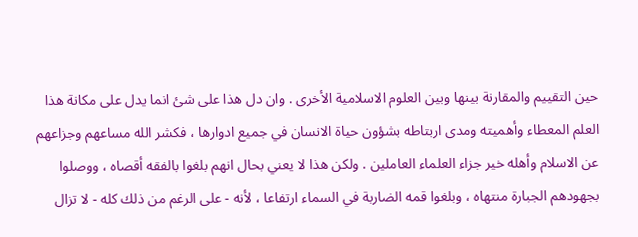حين التقييم والمقارنة بينها وبين العلوم الاسلامية الأخرى . وان دل هذا على شئ انما يدل على مكانة هذا العلم المعطاء وأهميته ومدى اربتاطه بشؤون حياة الانسان في جميع ادوارها ، فكشر الله مساعهم وجزاعهم عن الاسلام وأهله خير جزاء العلماء العاملين . ولكن هذا لا يعني بحال انهم بلغوا بالفقه أقصاه ، ووصلوا بجهودهم الجبارة منتهاه ، وبلغوا قمه الضاربة في السماء ارتفاعا ، لأنه - على الرغم من ذلك كله - لا تزال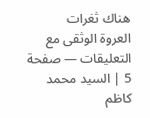هناك ثغرات
العروة الوثقى مع التعليقات — صفحة 5 | السيد محمد كاظم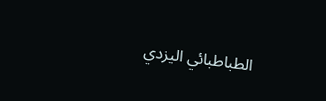الطباطبائي اليزدي